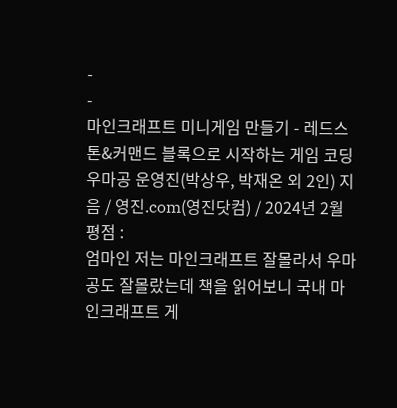-
-
마인크래프트 미니게임 만들기 - 레드스톤&커맨드 블록으로 시작하는 게임 코딩
우마공 운영진(박상우, 박재온 외 2인) 지음 / 영진.com(영진닷컴) / 2024년 2월
평점 :
엄마인 저는 마인크래프트 잘몰라서 우마공도 잘몰랐는데 책을 읽어보니 국내 마인크래프트 게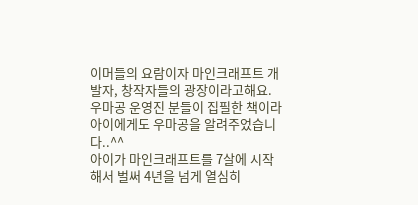이머들의 요람이자 마인크래프트 개발자, 창작자들의 광장이라고해요. 우마공 운영진 분들이 집필한 책이라 아이에게도 우마공을 알려주었습니다..^^
아이가 마인크래프트를 7살에 시작해서 벌써 4년을 넘게 열심히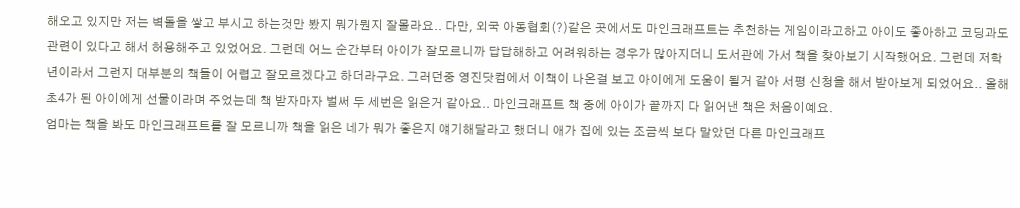해오고 있지만 저는 벽돌을 쌓고 부시고 하는것만 봤지 뭐가뭔지 잘몰라요.. 다만, 외국 아동협회(?)같은 곳에서도 마인크래프트는 추천하는 게임이라고하고 아이도 좋아하고 코딩과도 관련이 있다고 해서 허용해주고 있었어요. 그런데 어느 순간부터 아이가 잘모르니까 답답해하고 어려워하는 경우가 많아지더니 도서관에 가서 책을 찾아보기 시작했어요. 그런데 저학년이라서 그런지 대부분의 책들이 어렵고 잘모르겠다고 하더라구요. 그러던중 영진닷컴에서 이책이 나온걸 보고 아이에게 도움이 될거 같아 서평 신청을 해서 받아보게 되었어요.. 올해 초4가 된 아이에게 선물이라며 주었는데 책 받자마자 벌써 두 세번은 읽은거 같아요.. 마인크래프트 책 중에 아이가 끝까지 다 읽어낸 책은 처음이예요.
엄마는 책을 봐도 마인크래프트를 잘 모르니까 책을 읽은 네가 뭐가 좋은지 얘기해달라고 했더니 애가 집에 있는 조금씩 보다 말았던 다른 마인크래프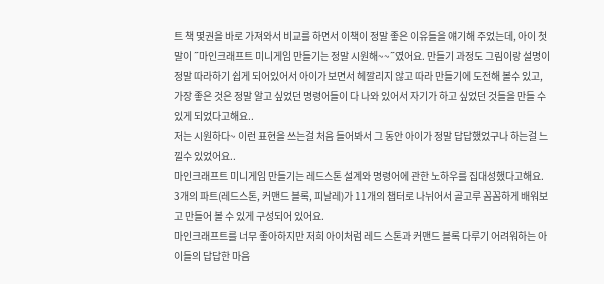트 책 몇권을 바로 가져와서 비교를 하면서 이책이 정말 좋은 이유들을 얘기해 주었는데, 아이 첫 말이 ˝마인크래프트 미니게임 만들기는 정말 시원해~~˝였어요. 만들기 과정도 그림이랑 설명이 정말 따라하기 쉽게 되어있어서 아이가 보면서 헤깔리지 않고 따라 만들기에 도전해 볼수 있고, 가장 좋은 것은 정말 알고 싶었던 명령어들이 다 나와 있어서 자기가 하고 싶었던 것들을 만들 수 있게 되었다고해요..
저는 시원하다~ 이런 표현을 쓰는걸 처음 들어봐서 그 동안 아이가 정말 답답했었구나 하는걸 느낄수 있었어요..
마인크래프트 미니게임 만들기는 레드스톤 설계와 명령어에 관한 노하우를 집대성했다고해요. 3개의 파트(레드스톤, 커맨드 블록, 피날레)가 11개의 챕터로 나뉘어서 골고루 꼼꼼하게 배워보고 만들어 볼 수 있게 구성되어 있어요.
마인크래프트를 너무 좋아하지만 저희 아이처럼 레드 스톤과 커맨드 블록 다루기 어려워하는 아이들의 답답한 마음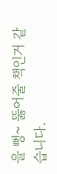을 뻥~ 뚫어줄 책인거 같습니다.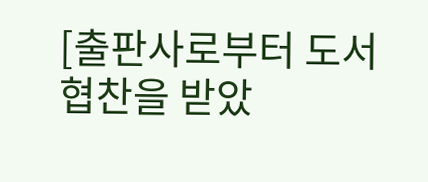[출판사로부터 도서 협찬을 받았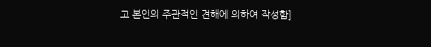고 본인의 주관적인 견해에 의하여 작성함]